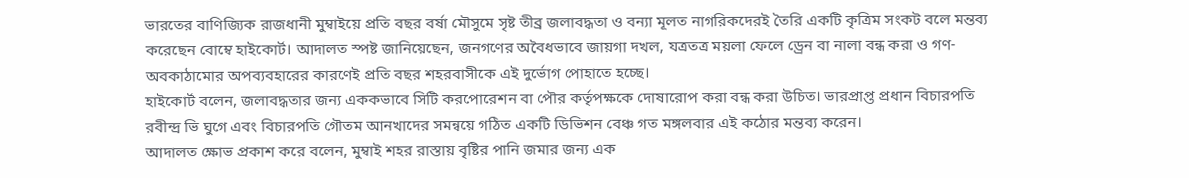ভারতের বাণিজ্যিক রাজধানী মুম্বাইয়ে প্রতি বছর বর্ষা মৌসুমে সৃষ্ট তীব্র জলাবদ্ধতা ও বন্যা মূলত নাগরিকদেরই তৈরি একটি কৃত্রিম সংকট বলে মন্তব্য করেছেন বোম্বে হাইকোর্ট। আদালত স্পষ্ট জানিয়েছেন, জনগণের অবৈধভাবে জায়গা দখল, যত্রতত্র ময়লা ফেলে ড্রেন বা নালা বন্ধ করা ও গণ-অবকাঠামোর অপব্যবহারের কারণেই প্রতি বছর শহরবাসীকে এই দুর্ভোগ পোহাতে হচ্ছে।
হাইকোর্ট বলেন, জলাবদ্ধতার জন্য এককভাবে সিটি করপোরেশন বা পৌর কর্তৃপক্ষকে দোষারোপ করা বন্ধ করা উচিত। ভারপ্রাপ্ত প্রধান বিচারপতি রবীন্দ্র ভি ঘুগে এবং বিচারপতি গৌতম আনখাদের সমন্বয়ে গঠিত একটি ডিভিশন বেঞ্চ গত মঙ্গলবার এই কঠোর মন্তব্য করেন।
আদালত ক্ষোভ প্রকাশ করে বলেন, মুম্বাই শহর রাস্তায় বৃষ্টির পানি জমার জন্য এক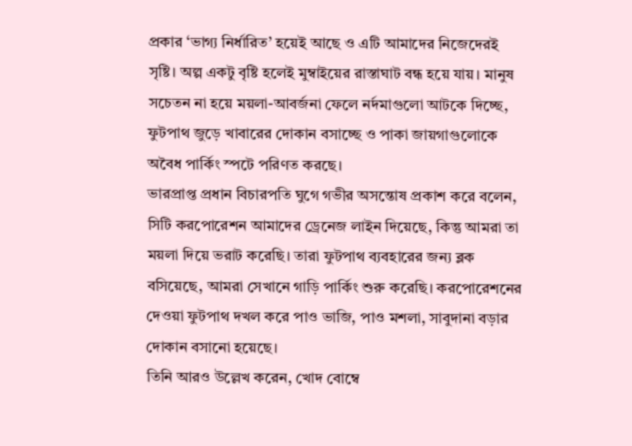প্রকার ‘ভাগ্য নির্ধারিত’ হয়েই আছে ও এটি আমাদের নিজেদেরই সৃষ্টি। অল্প একটু বৃষ্টি হলেই মুম্বাইয়ের রাস্তাঘাট বন্ধ হয়ে যায়। মানুষ সচেতন না হয়ে ময়লা-আবর্জনা ফেলে নর্দমাগুলো আটকে দিচ্ছে, ফুটপাথ জুড়ে খাবারের দোকান বসাচ্ছে ও পাকা জায়গাগুলোকে অবৈধ পার্কিং স্পটে পরিণত করছে।
ভারপ্রাপ্ত প্রধান বিচারপতি ঘুগে গভীর অসন্তোষ প্রকাশ করে বলেন, সিটি করপোরেশন আমাদের ড্রেনেজ লাইন দিয়েছে, কিন্তু আমরা তা ময়লা দিয়ে ভরাট করেছি। তারা ফুটপাথ ব্যবহারের জন্য ব্লক বসিয়েছে, আমরা সেখানে গাড়ি পার্কিং শুরু করেছি। করপোরেশনের দেওয়া ফুটপাথ দখল করে পাও ভাজি, পাও মশলা, সাবুদানা বড়ার দোকান বসানো হয়েছে।
তিনি আরও উল্লেখ করেন, খোদ বোম্বে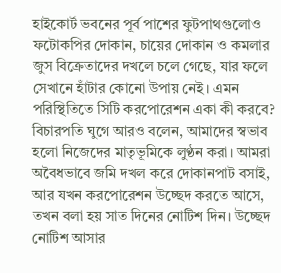হাইকোর্ট ভবনের পূর্ব পাশের ফুটপাথগুলোও ফটোকপির দোকান, চায়ের দোকান ও কমলার জুস বিক্রেতাদের দখলে চলে গেছে, যার ফলে সেখানে হাঁটার কোনো উপায় নেই। এমন পরিস্থিতিতে সিটি করপোরেশন একা কী করবে?
বিচারপতি ঘুগে আরও বলেন, আমাদের স্বভাব হলো নিজেদের মাতৃভূমিকে লুণ্ঠন করা। আমরা অবৈধভাবে জমি দখল করে দোকানপাট বসাই, আর যখন করপোরেশন উচ্ছেদ করতে আসে, তখন বলা হয় সাত দিনের নোটিশ দিন। উচ্ছেদ নোটিশ আসার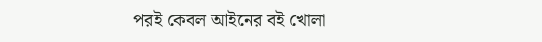পরই কেবল আইনের বই খোলা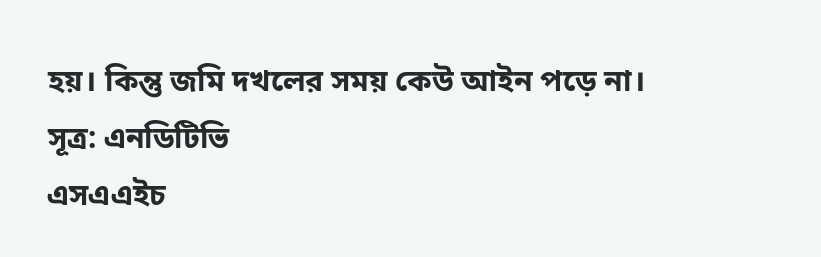হয়। কিন্তু জমি দখলের সময় কেউ আইন পড়ে না।
সূত্র: এনডিটিভি
এসএএইচ